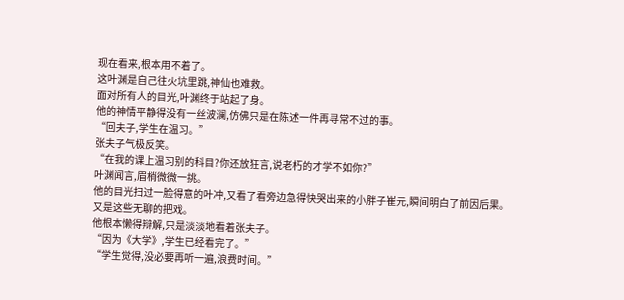现在看来,根本用不着了。
这叶渊是自己往火坑里跳,神仙也难救。
面对所有人的目光,叶渊终于站起了身。
他的神情平静得没有一丝波澜,仿佛只是在陈述一件再寻常不过的事。
“回夫子,学生在温习。”
张夫子气极反笑。
“在我的课上温习别的科目?你还放狂言,说老朽的才学不如你?”
叶渊闻言,眉梢微微一挑。
他的目光扫过一脸得意的叶冲,又看了看旁边急得快哭出来的小胖子崔元,瞬间明白了前因后果。
又是这些无聊的把戏。
他根本懒得辩解,只是淡淡地看着张夫子。
“因为《大学》,学生已经看完了。”
“学生觉得,没必要再听一遍,浪费时间。”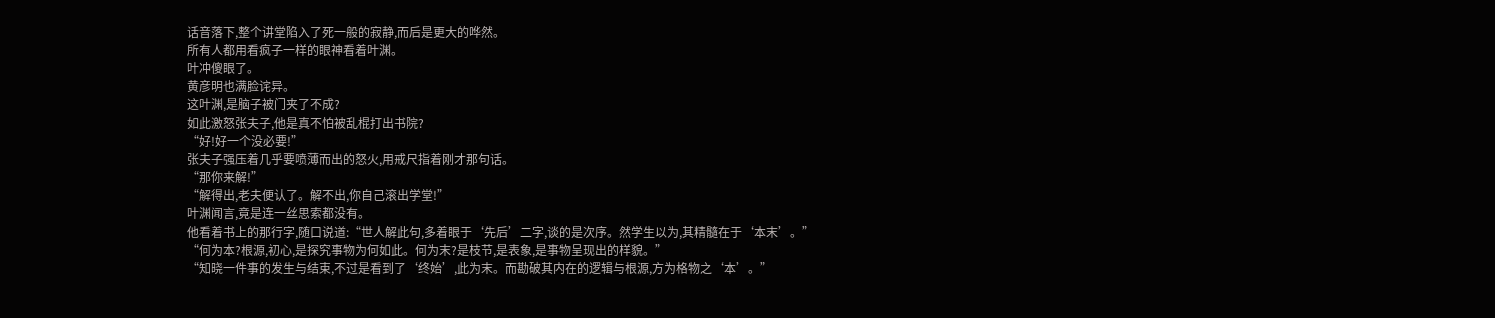话音落下,整个讲堂陷入了死一般的寂静,而后是更大的哗然。
所有人都用看疯子一样的眼神看着叶渊。
叶冲傻眼了。
黄彦明也满脸诧异。
这叶渊,是脑子被门夹了不成?
如此激怒张夫子,他是真不怕被乱棍打出书院?
“好!好一个没必要!”
张夫子强压着几乎要喷薄而出的怒火,用戒尺指着刚才那句话。
“那你来解!”
“解得出,老夫便认了。解不出,你自己滚出学堂!”
叶渊闻言,竟是连一丝思索都没有。
他看着书上的那行字,随口说道:“世人解此句,多着眼于‘先后’二字,谈的是次序。然学生以为,其精髓在于‘本末’。”
“何为本?根源,初心,是探究事物为何如此。何为末?是枝节,是表象,是事物呈现出的样貌。”
“知晓一件事的发生与结束,不过是看到了‘终始’,此为末。而勘破其内在的逻辑与根源,方为格物之‘本’。”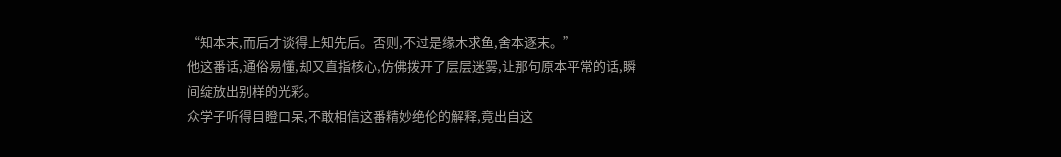“知本末,而后才谈得上知先后。否则,不过是缘木求鱼,舍本逐末。”
他这番话,通俗易懂,却又直指核心,仿佛拨开了层层迷雾,让那句原本平常的话,瞬间绽放出别样的光彩。
众学子听得目瞪口呆,不敢相信这番精妙绝伦的解释,竟出自这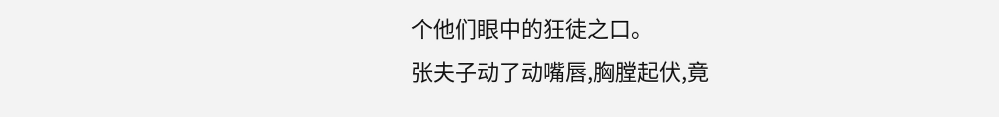个他们眼中的狂徒之口。
张夫子动了动嘴唇,胸膛起伏,竟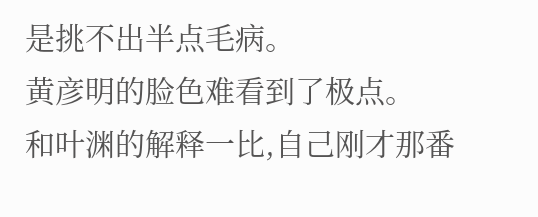是挑不出半点毛病。
黄彦明的脸色难看到了极点。
和叶渊的解释一比,自己刚才那番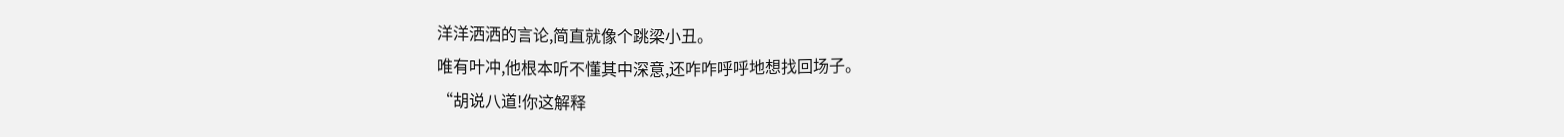洋洋洒洒的言论,简直就像个跳梁小丑。
唯有叶冲,他根本听不懂其中深意,还咋咋呼呼地想找回场子。
“胡说八道!你这解释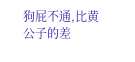狗屁不通,比黄公子的差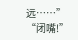远……”
“闭嘴!”